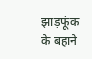झाड़फूंक के बहाने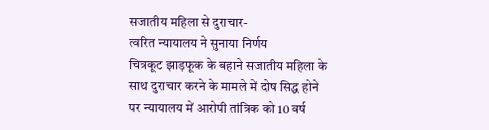सजातीय महिला से दुराचार-
त्वरित न्यायालय ने सुनाया निर्णय
चित्रकूट झाड़फूक के बहाने सजातीय महिला के साथ दुराचार करने के मामले में दोष सिद्ध होने पर न्यायालय में आरोपी तांत्रिक को 10 वर्ष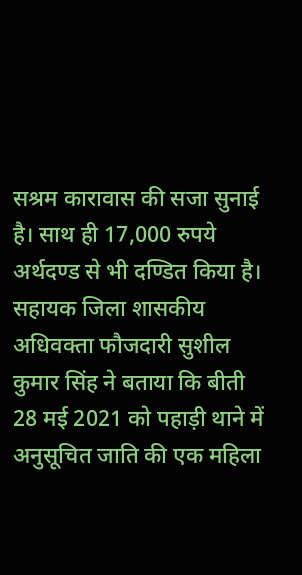सश्रम कारावास की सजा सुनाई है। साथ ही 17,000 रुपये अर्थदण्ड से भी दण्डित किया है।
सहायक जिला शासकीय अधिवक्ता फौजदारी सुशील कुमार सिंह ने बताया कि बीती 28 मई 2021 को पहाड़ी थाने में अनुसूचित जाति की एक महिला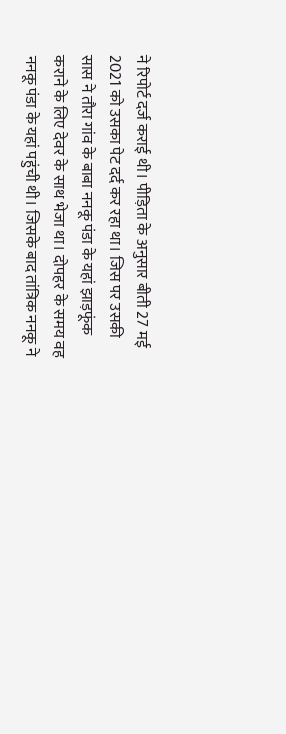ने रिपोर्ट दर्ज कराई थी। पीड़िता के अनुसार बीती 27 मई 2021 को उसका पेट दर्द कर रहा था। जिस पर उसकी सास ने तौरा गांव के बाबा ननकू पंडा के यहां झाड़फूंक कराने के लिए देवर के साथ भेजा था। दोपहर के समय वह ननकू पंडा के यहां पहुंची थी। जिसके बाद तांत्रिक ननकू ने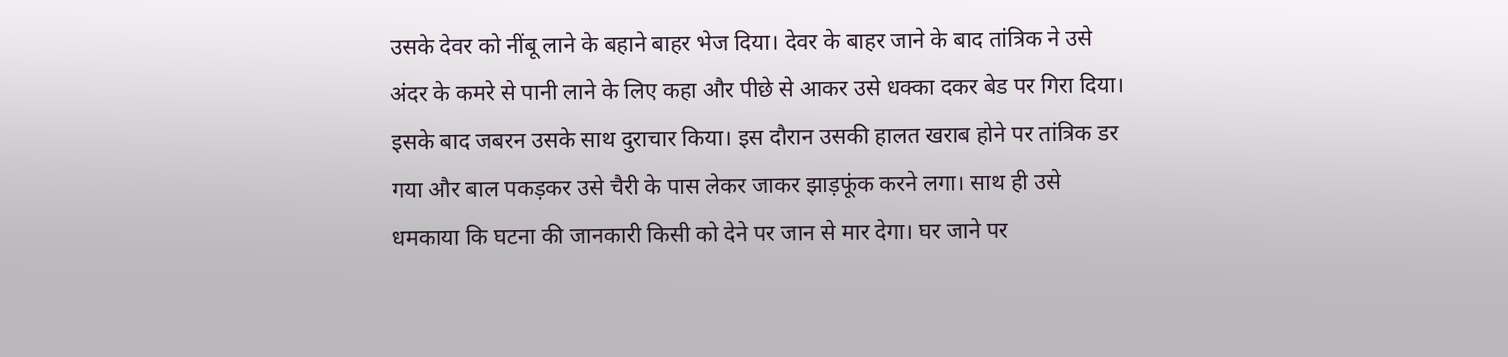उसके देवर को नींबू लाने के बहाने बाहर भेज दिया। देवर के बाहर जाने के बाद तांत्रिक ने उसे अंदर के कमरे से पानी लाने के लिए कहा और पीछे से आकर उसे धक्का दकर बेड पर गिरा दिया।
इसके बाद जबरन उसके साथ दुराचार किया। इस दौरान उसकी हालत खराब होने पर तांत्रिक डर गया और बाल पकड़कर उसे चैरी के पास लेकर जाकर झाड़फूंक करने लगा। साथ ही उसे धमकाया कि घटना की जानकारी किसी को देने पर जान से मार देगा। घर जाने पर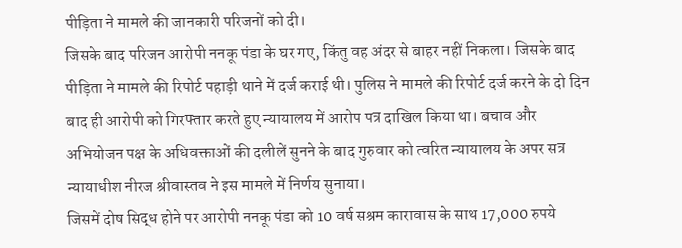पीड़िता ने मामले की जानकारी परिजनों को दी।
जिसके बाद परिजन आरोपी ननकू पंडा के घर गए, किंतु वह अंदर से बाहर नहीं निकला। जिसके बाद पीड़िता ने मामले की रिपोर्ट पहाड़ी थाने में दर्ज कराई थी। पुलिस ने मामले की रिपोर्ट दर्ज करने के दो दिन बाद ही आरोपी को गिरफ्तार करते हुए न्यायालय में आरोप पत्र दाखिल किया था। बचाव और अभियोजन पक्ष के अधिवक्ताओं की दलीलें सुनने के बाद गुरुवार को त्वरित न्यायालय के अपर सत्र न्यायाधीश नीरज श्रीवास्तव ने इस मामले में निर्णय सुनाया।
जिसमें दोष सिद्ध होने पर आरोपी ननकू पंडा को 10 वर्ष सश्रम कारावास के साथ 17,000 रुपये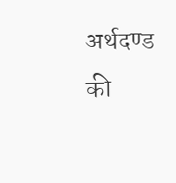अर्थदण्ड की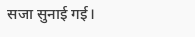सजा सुनाई गई।